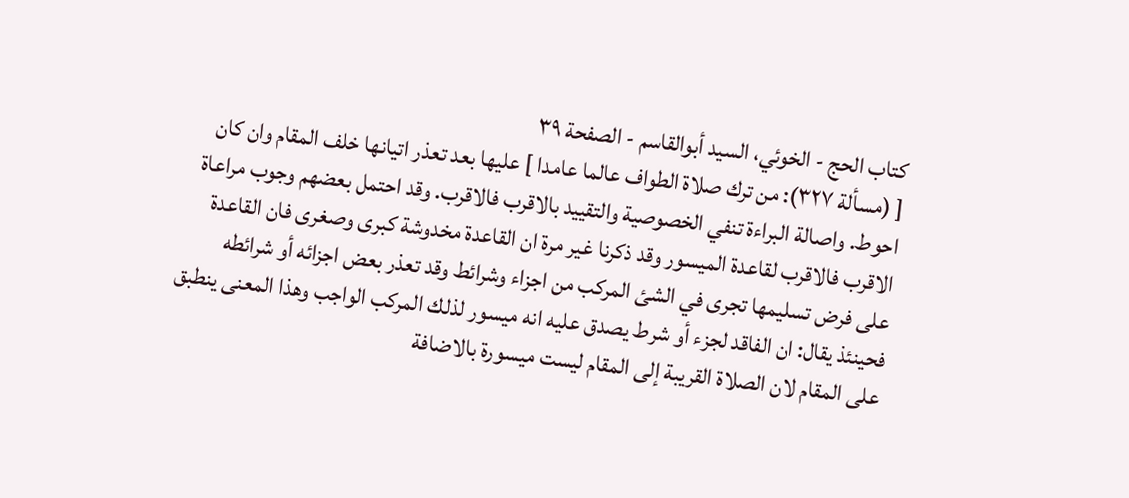كتاب الحج - الخوئي، السيد أبوالقاسم - الصفحة ٣٩
[ (مسألة ٣٢٧): من ترك صلاة الطواف عالما عامدا ] عليها بعد تعذر اتيانها خلف المقام وان كان احوط. واصالة البراءة تنفي الخصوصية والتقييد بالاقرب فالاقرب. وقد احتمل بعضهم وجوب مراعاة الاقرب فالاقرب لقاعدة الميسور وقد ذكرنا غير مرة ان القاعدة مخدوشة كبرى وصغرى فان القاعدة على فرض تسليمها تجرى في الشئ المركب من اجزاء وشرائط وقد تعذر بعض اجزائه أو شرائطه فحينئذ يقال: ان الفاقد لجزء أو شرط يصدق عليه انه ميسور لذلك المركب الواجب وهذا المعنى ينطبق على المقام لان الصلاة القريبة إلى المقام ليست ميسورة بالاضافة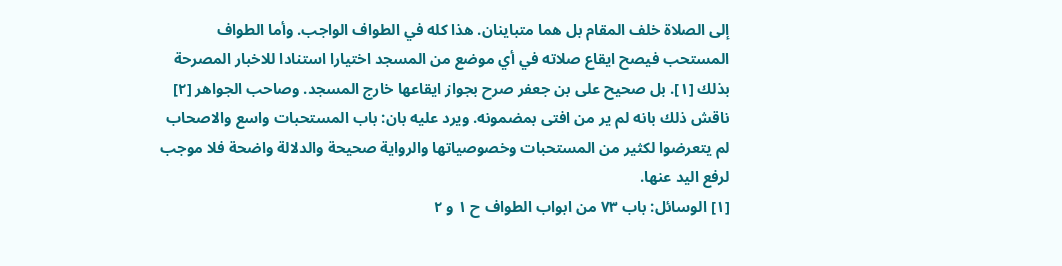إلى الصلاة خلف المقام بل هما متباينان. هذا كله في الطواف الواجب. وأما الطواف المستحب فيصح ايقاع صلاته في أي موضع من المسجد اختيارا استنادا للاخبار المصرحة بذلك [١]. بل صحيح على بن جعفر صرح بجواز ايقاعها خارج المسجد. وصاحب الجواهر [٢] ناقش ذلك بانه لم ير من افتى بمضمونه. ويرد عليه بان: باب المستحبات واسع والاصحاب لم يتعرضوا لكثير من المستحبات وخصوصياتها والرواية صحيحة والدلالة واضحة فلا موجب لرفع اليد عنها.
[١] الوسائل: باب ٧٣ من ابواب الطواف ح ١ و ٢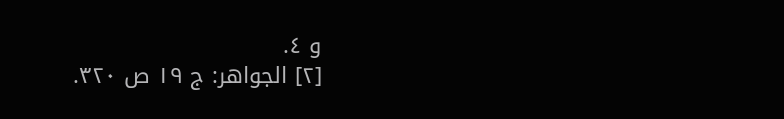و ٤.
[٢] الجواهر: ج ١٩ ص ٣٢٠.